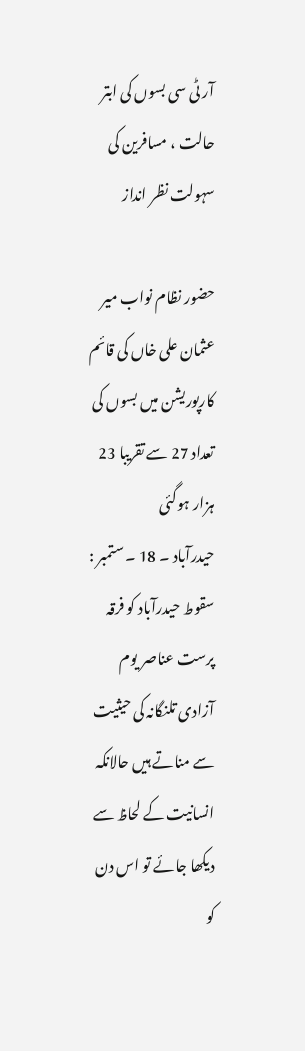آر ٹی سی بسوں کی ابتر حالت ، مسافرین کی سہولت نظر انداز

حضور نظام نواب میر عثمان علی خاں کی قائم کارپوریشن میں بسوں کی تعداد 27 سے تقریبا 23 ہزار ہوگئی
حیدرآباد ۔ 18 ۔ ستمبر : سقوط حیدرآباد کو فرقہ پرست عناصر یوم آزادی تلنگانہ کی حیثیت سے مناتے ہیں حالانکہ انسانیت کے لحاظ سے دیکھا جائے تو اس دن کو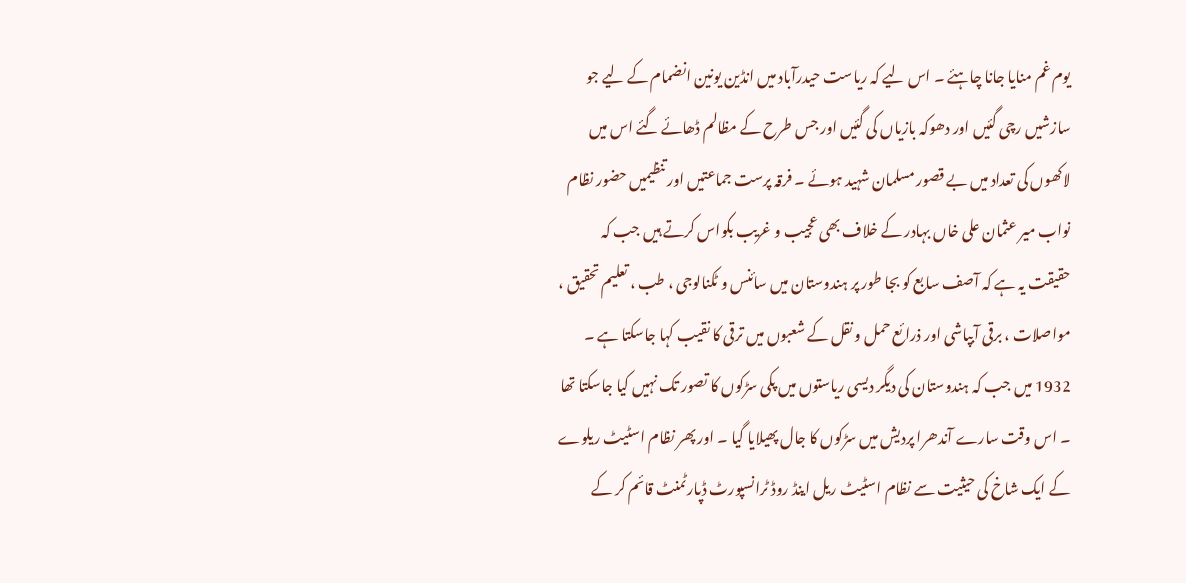یوم غم منایا جانا چاہئے ۔ اس لیے کہ ریاست حیدرآباد میں انڈین یونین انضمام کے لیے جو سازشیں رچی گئیں اور دھوکہ بازیاں کی گئیں اور جس طرح کے مظالم ڈھائے گئے اس میں لاکھوں کی تعداد میں بے قصور مسلمان شہید ہوئے ۔ فرقہ پرست جماعتیں اور تنظیمیں حضور نظام نواب میر عثمان علی خاں بہادر کے خلاف بھی عجیب و غریب بکواس کرتے ہیں جب کہ حقیقت یہ ہے کہ آصف سابع کو بجا طور پر ہندوستان میں سائنس و ٹکنالوجی ، طب ، تعلیم تحقیق ، مواصلات ، برقی آبپاشی اور ذرائع حمل و نقل کے شعبوں میں ترقی کا نقیب کہا جاسکتا ہے ۔ 1932 میں جب کہ ہندوستان کی دیگر دیسی ریاستوں میں پکی سڑکوں کا تصور تک نہیں کیا جاسکتا تھا ۔ اس وقت سارے آندھرا پردیش میں سڑکوں کا جال پھیلایا گیا ۔ اور پھر نظام اسٹیٹ ریلوے کے ایک شاخ کی حیثیت سے نظام اسٹیٹ ریل اینڈ روڈ ٹرانسپورٹ ڈپارٹمنٹ قائم کر کے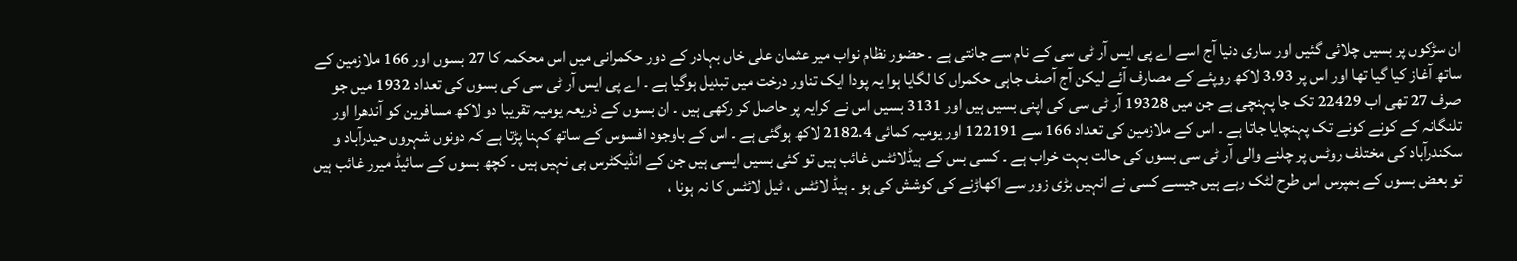ان سڑکوں پر بسیں چلائی گئیں اور ساری دنیا آج اسے اے پی ایس آر ٹی سی کے نام سے جانتی ہے ۔ حضور نظام نواب میر عثمان علی خاں بہادر کے دور حکمرانی میں اس محکمہ کا 27 بسوں اور 166 ملازمین کے ساتھ آغاز کیا گیا تھا اور اس پر 3.93 لاکھ روپئے کے مصارف آئے لیکن آج آصف جاہی حکمراں کا لگایا ہوا یہ پودا ایک تناور درخت میں تبدیل ہوگیا ہے ۔ اے پی ایس آر ٹی سی کی بسوں کی تعداد 1932 میں جو صرف 27 تھی اب 22429 تک جا پہنچی ہے جن میں 19328 آر ٹی سی کی اپنی بسیں ہیں اور 3131 بسیں اس نے کرایہ پر حاصل کر رکھی ہیں ۔ ان بسوں کے ذریعہ یومیہ تقریبا دو لاکھ مسافرین کو آندھرا اور تلنگانہ کے کونے کونے تک پہنچایا جاتا ہے ۔ اس کے ملازمین کی تعداد 166 سے 122191 اور یومیہ کمائی 2182.4 لاکھ ہوگئی ہے ۔ اس کے باوجود افسوس کے ساتھ کہنا پڑتا ہے کہ دونوں شہروں حیدرآباد و سکندرآباد کی مختلف روٹس پر چلنے والی آر ٹی سی بسوں کی حالت بہت خراب ہے ۔ کسی بس کے ہیڈلائٹس غائب ہیں تو کئی بسیں ایسی ہیں جن کے انڈیکٹرس ہی نہیں ہیں ۔ کچھ بسوں کے سائیڈ میرر غائب ہیں تو بعض بسوں کے بمپرس اس طرح لٹک رہے ہیں جیسے کسی نے انہیں بڑی زور سے اکھاڑنے کی کوشش کی ہو ۔ ہیڈ لائٹس ، ٹیل لائٹس کا نہ ہونا ،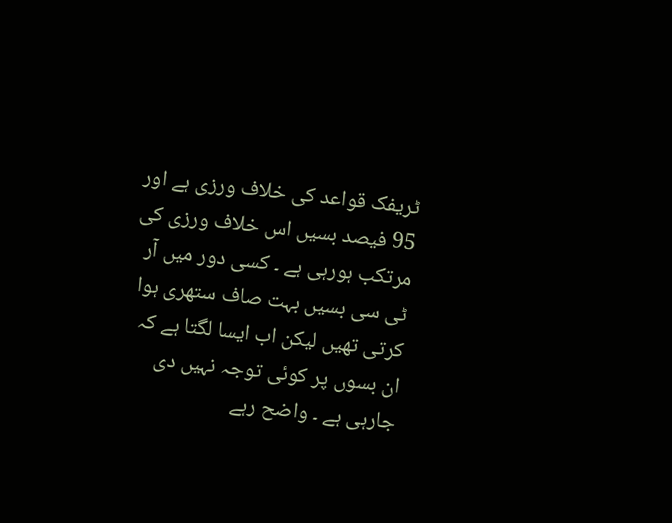ٹریفک قواعد کی خلاف ورزی ہے اور 95 فیصد بسیں اس خلاف ورزی کی مرتکب ہورہی ہے ۔ کسی دور میں آر ٹی سی بسیں بہت صاف ستھری ہوا کرتی تھیں لیکن اب ایسا لگتا ہے کہ ان بسوں پر کوئی توجہ نہیں دی جارہی ہے ۔ واضح رہے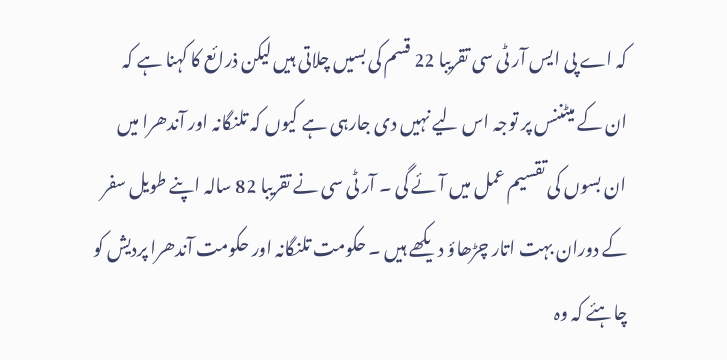کہ اے پی ایس آر ٹی سی تقریبا 22 قسم کی بسیں چلاتی ہیں لیکن ذرائع کا کہنا ہے کہ ان کے میٹننس پر توجہ اس لیے نہیں دی جارہی ہے کیوں کہ تلنگانہ اور آندھرا میں ان بسوں کی تقسیم عمل میں آئے گی ۔ آر ٹی سی نے تقریبا 82 سالہ اپنے طویل سفر کے دوران بہت اتار چڑھاؤ دیکھے ہیں ۔ حکومت تلنگانہ اور حکومت آندھرا پردیش کو چاہئے کہ وہ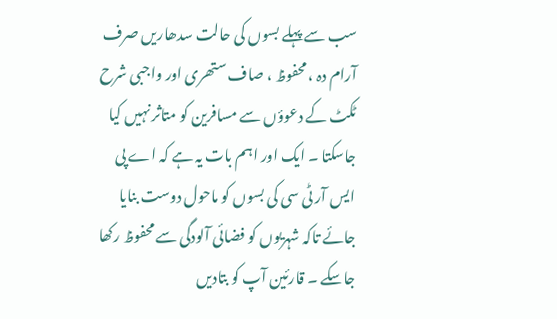سب سے پہلے بسوں کی حالت سدھاریں صرف آرام دہ ، محفوظ ، صاف ستھری اور واجبی شرح ٹکٹ کے دعوؤں سے مسافرین کو متاثر نہیں کیا جاسکتا ۔ ایک اور اہم بات یہ ہے کہ اے پی ایس آر ٹی سی کی بسوں کو ماحول دوست بنایا جائے تاکہ شہریوں کو فضائی آلودگی سے محفوظ رکھا جاسکے ۔ قارئین آپ کو بتادیں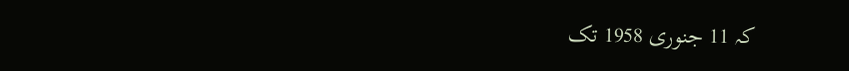کہ 11 جنوری 1958 تک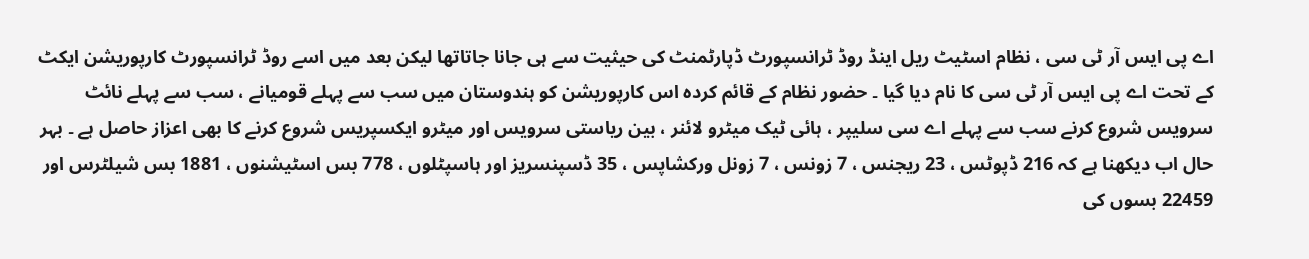اے پی ایس آر ٹی سی ، نظام اسٹیٹ ریل اینڈ روڈ ٹرانسپورٹ ڈپارٹمنٹ کی حیثیت سے ہی جانا جاتاتھا لیکن بعد میں اسے روڈ ٹرانسپورٹ کارپوریشن ایکٹ کے تحت اے پی ایس آر ٹی سی کا نام دیا گیا ۔ حضور نظام کے قائم کردہ اس کارپوریشن کو ہندوستان میں سب سے پہلے قومیانے ، سب سے پہلے نائٹ سرویس شروع کرنے سب سے پہلے اے سی سلیپر ، ہائی ٹیک میٹرو لائنر ، بین ریاستی سرویس اور میٹرو ایکسپریس شروع کرنے کا بھی اعزاز حاصل ہے ۔ بہر حال اب دیکھنا ہے کہ 216 ڈپوٹس ، 23 ریجنس ، 7 زونس ، 7 زونل ورکشاپس ، 35 ڈسپنسریز اور ہاسپٹلوں ، 778 بس اسٹیشنوں ، 1881 بس شیلٹرس اور 22459 بسوں کی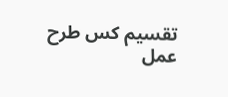تقسیم کس طرح عمل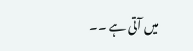میں آتی ہے ۔۔